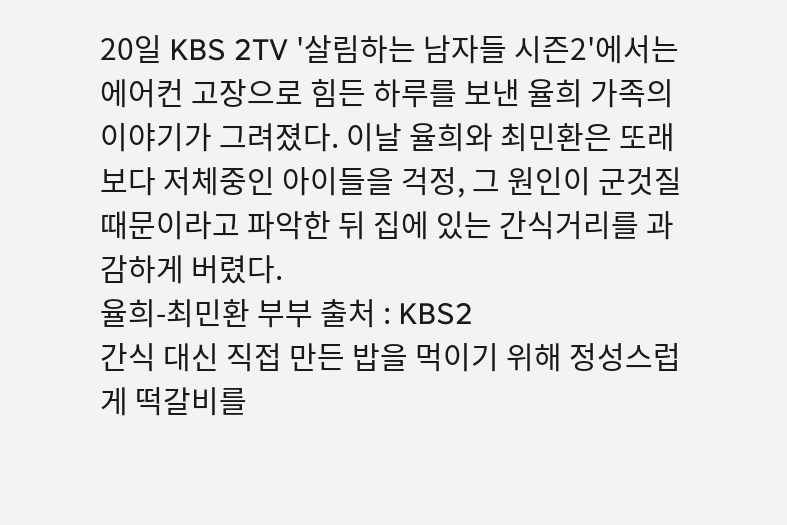20일 KBS 2TV '살림하는 남자들 시즌2'에서는 에어컨 고장으로 힘든 하루를 보낸 율희 가족의 이야기가 그려졌다. 이날 율희와 최민환은 또래보다 저체중인 아이들을 걱정, 그 원인이 군것질 때문이라고 파악한 뒤 집에 있는 간식거리를 과감하게 버렸다.
율희-최민환 부부 출처 : KBS2
간식 대신 직접 만든 밥을 먹이기 위해 정성스럽게 떡갈비를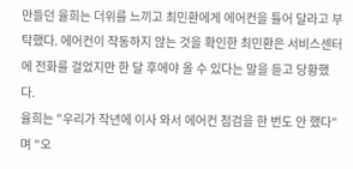만들던 율희는 더위를 느끼고 최민환에게 에어컨을 틀어 달라고 부탁했다. 에어컨이 작동하지 않는 것을 확인한 최민환은 서비스센터에 전화를 걸었지만 한 달 후에야 올 수 있다는 말을 듣고 당황했다.
율희는 "우리가 작년에 이사 와서 에어컨 점검을 한 번도 안 했다"며 "오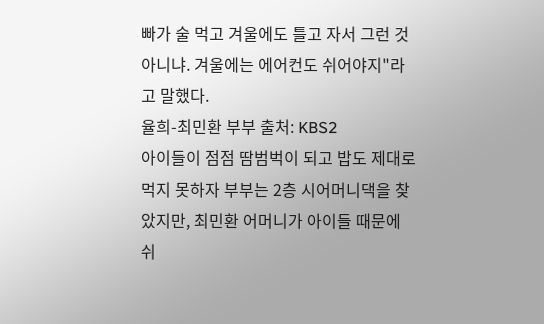빠가 술 먹고 겨울에도 틀고 자서 그런 것 아니냐. 겨울에는 에어컨도 쉬어야지"라고 말했다.
율희-최민환 부부 출처: KBS2
아이들이 점점 땀범벅이 되고 밥도 제대로 먹지 못하자 부부는 2층 시어머니댁을 찾았지만, 최민환 어머니가 아이들 때문에 쉬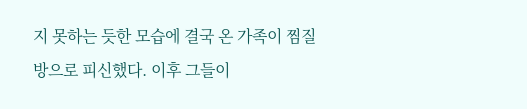지 못하는 듯한 모습에 결국 온 가족이 찜질방으로 피신했다. 이후 그들이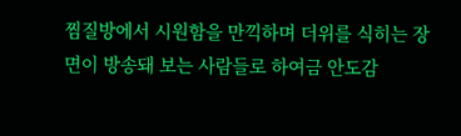찜질방에서 시원함을 만끽하며 더위를 식히는 장면이 방송돼 보는 사람들로 하여금 안도감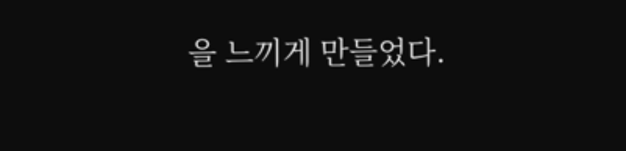을 느끼게 만들었다.